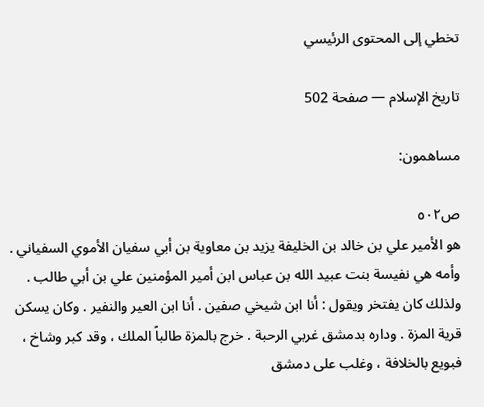تخطي إلى المحتوى الرئيسي

تاريخ الإسلام — صفحة 502

مساهمون:

ص٥٠٢
هو الأمير علي بن خالد بن الخليفة يزيد بن معاوية بن أبي سفيان الأموي السفياني . وأمه هي نفيسة بنت عبيد الله بن عباس ابن أمير المؤمنين علي بن أبي طالب . ولذلك كان يفتخر ويقول : أنا ابن شيخي صفين . أنا ابن العير والنفير . وكان يسكن قرية المزة . وداره بدمشق غربي الرحبة . خرج بالمزة طالباً الملك ، وقد كبر وشاخ ، فبويع بالخلافة ، وغلب على دمشق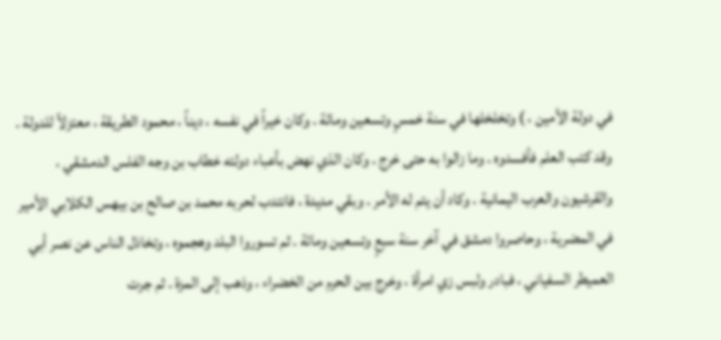في دولة الأمين ، ) وتخلخلها في سنة خمسٍ وتسعين ومائة . وكان خيراً في نفسه ، ديناً ، محمود الطريقة ، معتزلاً للدولة . وقد كتب العلم فأفسدوه . وما زالوا به حتى خرج . وكان الذي نهض بأعباء دولته خطاب بن وجه الفلس الدمشقي ، والقرشيون والعرب اليمانية . وكاد أن يتم له الأمر . وبقي مديدة ، فانتدب لحربه محمد بن صالح بن بيهس الكلابي الأمير في المضرية ، وحاصروا دمشق في آخر سنة سبعٍ وتسعين ومائة . ثم تسوروا البلد وهجموه ، وتخاذل الناس عن نصر أبي العميطر السفياني ، فبادر ولبس زي امرأة ، وخرج بين الحرم من الخضراء ، وذهب إلى المزة . ثم جرت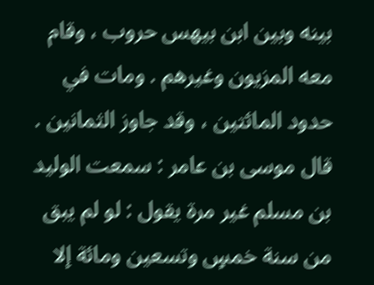بينه وبين ابن بيهس حروب ، وقام معه المزيون وغيرهم . ومات في حدود المائتين ، وقد جاوز الثمانين . قال موسى بن عامر : سمعت الوليد بن مسلم غير مرة يقول : لو لم يبق من سنة خمسٍ وتسعين ومائة إلا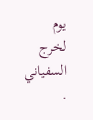يوم لخرج السفياني .